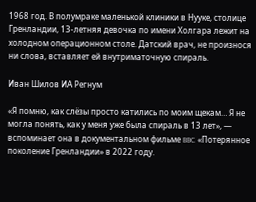1968 год. В полумраке маленькой клиники в Нууке, столице Гренландии, 13-летняя девочка по имени Холгара лежит на холодном операционном столе. Датский врач, не произнося ни слова, вставляет ей внутриматочную спираль.

Иван Шилов ИА Регнум

«Я помню, как слёзы просто катились по моим щекам… Я не могла понять, как у меня уже была спираль в 13 лет», — вспоминает она в документальном фильме BBC «Потерянное поколение Гренландии» в 2022 году.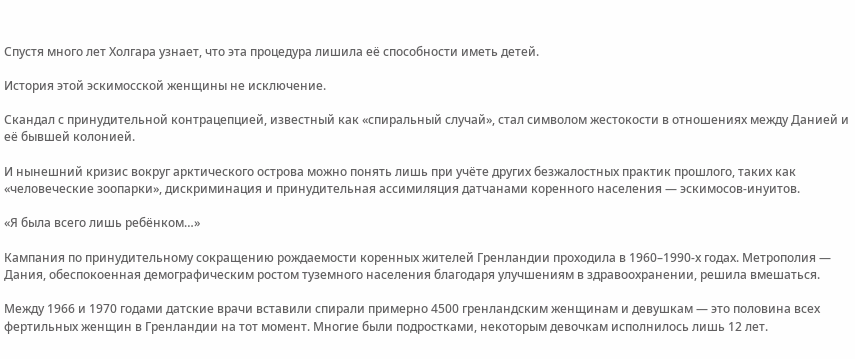Спустя много лет Холгара узнает, что эта процедура лишила её способности иметь детей.

История этой эскимосской женщины не исключение.

Скандал с принудительной контрацепцией, известный как «спиральный случай», стал символом жестокости в отношениях между Данией и её бывшей колонией.

И нынешний кризис вокруг арктического острова можно понять лишь при учёте других безжалостных практик прошлого, таких как «человеческие зоопарки», дискриминация и принудительная ассимиляция датчанами коренного населения — эскимосов-инуитов.

«Я была всего лишь ребёнком…»

Кампания по принудительному сокращению рождаемости коренных жителей Гренландии проходила в 1960–1990-х годах. Метрополия — Дания, обеспокоенная демографическим ростом туземного населения благодаря улучшениям в здравоохранении, решила вмешаться.

Между 1966 и 1970 годами датские врачи вставили спирали примерно 4500 гренландским женщинам и девушкам — это половина всех фертильных женщин в Гренландии на тот момент. Многие были подростками, некоторым девочкам исполнилось лишь 12 лет.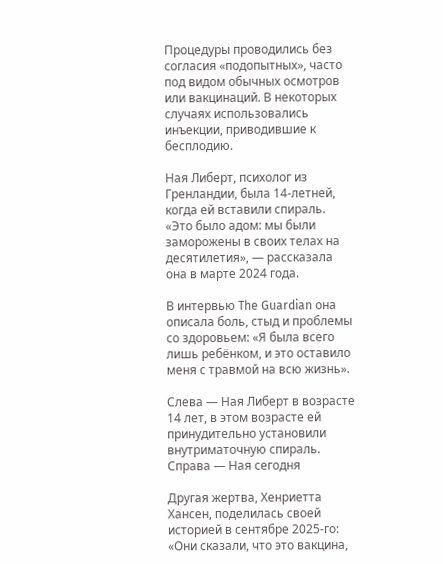Процедуры проводились без согласия «подопытных», часто под видом обычных осмотров или вакцинаций. В некоторых случаях использовались инъекции, приводившие к бесплодию.

Ная Либерт, психолог из Гренландии, была 14-летней, когда ей вставили спираль. «Это было адом: мы были заморожены в своих телах на десятилетия», — рассказала она в марте 2024 года.

В интервью The Guardian она описала боль, стыд и проблемы со здоровьем: «Я была всего лишь ребёнком, и это оставило меня с травмой на всю жизнь».

Слева — Ная Либерт в возрасте 14 лет, в этом возрасте ей принудительно установили внутриматочную спираль. Справа — Ная сегодня

Другая жертва, Хенриетта Хансен, поделилась своей историей в сентябре 2025-го: «Они сказали, что это вакцина,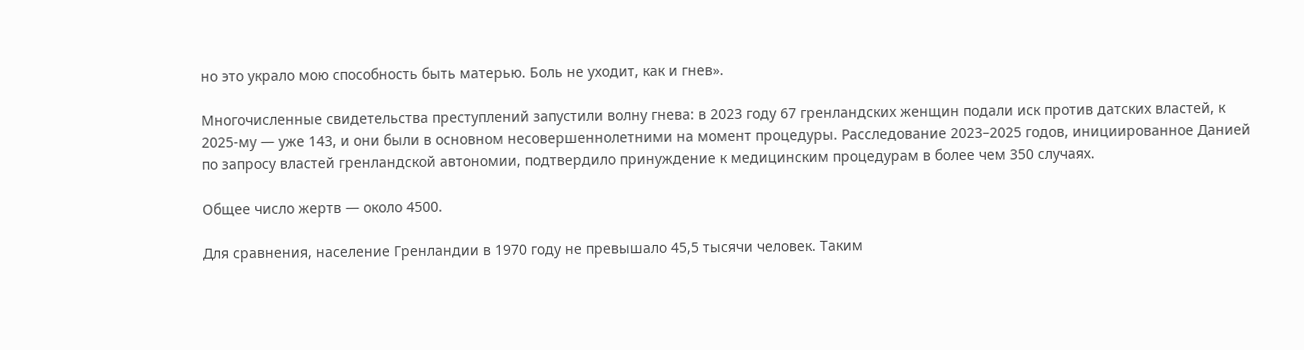но это украло мою способность быть матерью. Боль не уходит, как и гнев».

Многочисленные свидетельства преступлений запустили волну гнева: в 2023 году 67 гренландских женщин подали иск против датских властей, к 2025-му — уже 143, и они были в основном несовершеннолетними на момент процедуры. Расследование 2023–2025 годов, инициированное Данией по запросу властей гренландской автономии, подтвердило принуждение к медицинским процедурам в более чем 350 случаях.

Общее число жертв — около 4500.

Для сравнения, население Гренландии в 1970 году не превышало 45,5 тысячи человек. Таким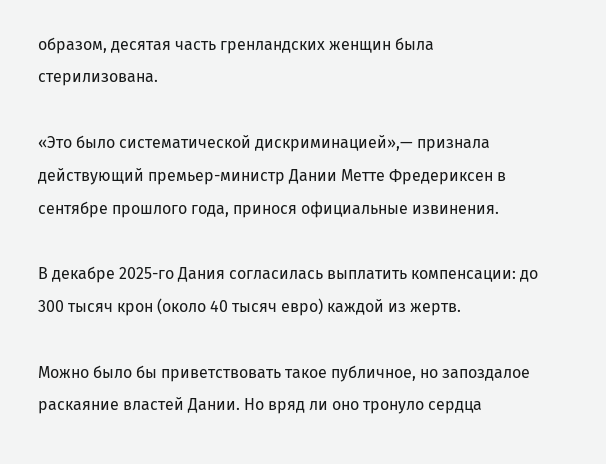образом, десятая часть гренландских женщин была стерилизована.

«Это было систематической дискриминацией»,— признала действующий премьер-министр Дании Метте Фредериксен в сентябре прошлого года, принося официальные извинения.

В декабре 2025-го Дания согласилась выплатить компенсации: до 300 тысяч крон (около 40 тысяч евро) каждой из жертв.

Можно было бы приветствовать такое публичное, но запоздалое раскаяние властей Дании. Но вряд ли оно тронуло сердца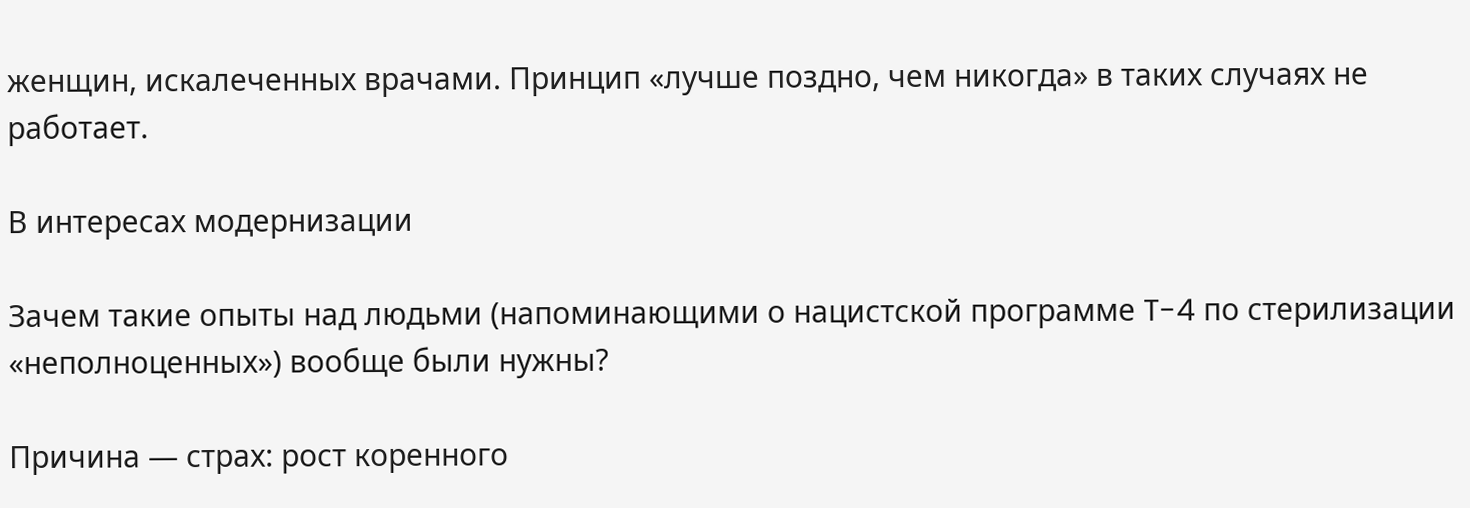женщин, искалеченных врачами. Принцип «лучше поздно, чем никогда» в таких случаях не работает.

В интересах модернизации

Зачем такие опыты над людьми (напоминающими о нацистской программе T-4 по стерилизации «неполноценных») вообще были нужны?

Причина — страх: рост коренного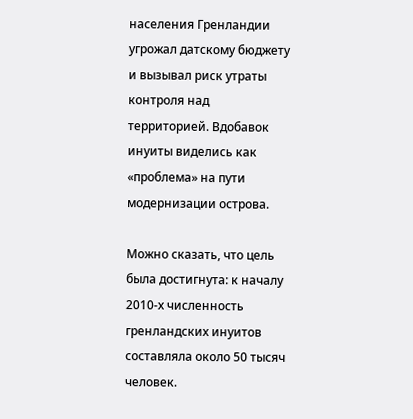населения Гренландии угрожал датскому бюджету и вызывал риск утраты контроля над территорией. Вдобавок инуиты виделись как «проблема» на пути модернизации острова.

Можно сказать, что цель была достигнута: к началу 2010-х численность гренландских инуитов составляла около 50 тысяч человек.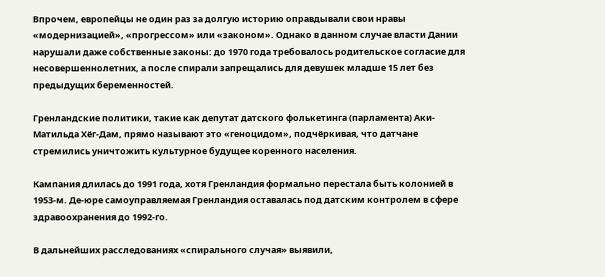Впрочем, европейцы не один раз за долгую историю оправдывали свои нравы «модернизацией», «прогрессом» или «законом». Однако в данном случае власти Дании нарушали даже собственные законы: до 1970 года требовалось родительское согласие для несовершеннолетних, а после спирали запрещались для девушек младше 15 лет без предыдущих беременностей.

Гренландские политики, такие как депутат датского фолькетинга (парламента) Аки-Матильда Хёг-Дам, прямо называют это «геноцидом», подчёркивая, что датчане стремились уничтожить культурное будущее коренного населения.

Кампания длилась до 1991 года, хотя Гренландия формально перестала быть колонией в 1953-м. Де-юре самоуправляемая Гренландия оставалась под датским контролем в сфере здравоохранения до 1992-го.

В дальнейших расследованиях «спирального случая» выявили,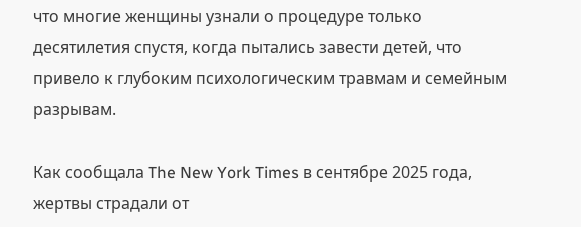что многие женщины узнали о процедуре только десятилетия спустя, когда пытались завести детей, что привело к глубоким психологическим травмам и семейным разрывам.

Как сообщала The New York Times в сентябре 2025 года, жертвы страдали от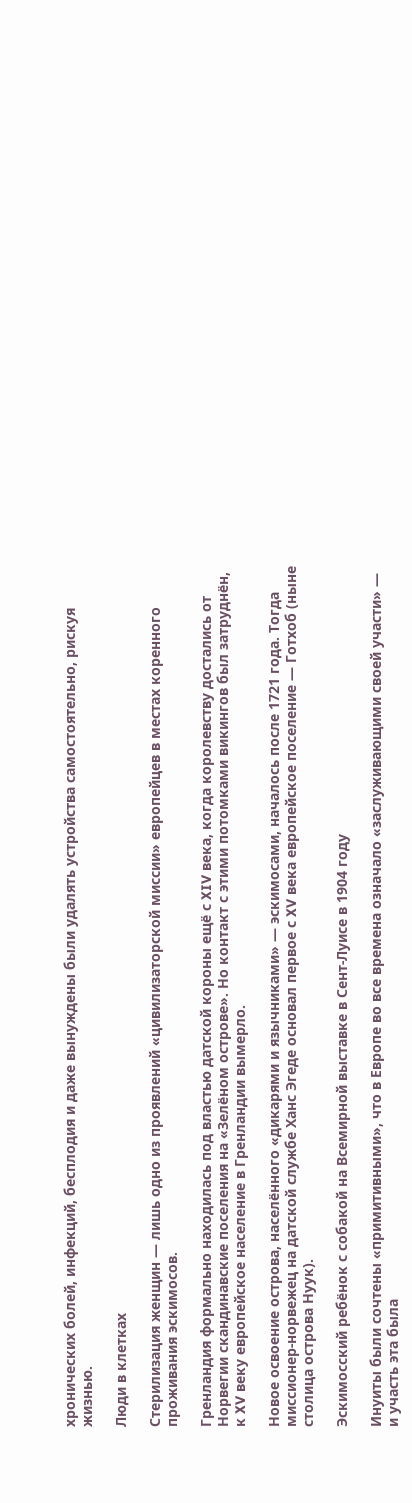хронических болей, инфекций, бесплодия и даже вынуждены были удалять устройства самостоятельно, рискуя жизнью.

Люди в клетках

Стерилизация женщин — лишь одно из проявлений «цивилизаторской миссии» европейцев в местах коренного проживания эскимосов.

Гренландия формально находилась под властью датской короны ещё с XIV века, когда королевству достались от Норвегии скандинавские поселения на «Зелёном острове». Но контакт с этими потомками викингов был затруднён, к XV веку европейское население в Гренландии вымерло.

Новое освоение острова, населённого «дикарями и язычниками» — эскимосами, началось после 1721 года. Тогда миссионер-норвежец на датской службе Ханс Эгеде основал первое с XV века европейское поселение — Готхоб (ныне столица острова Нуук).

Эскимосский ребёнок с собакой на Всемирной выставке в Сент-Луисе в 1904 году

Инуиты были сочтены «примитивными», что в Европе во все времена означало «заслуживающими своей участи» — и участь эта была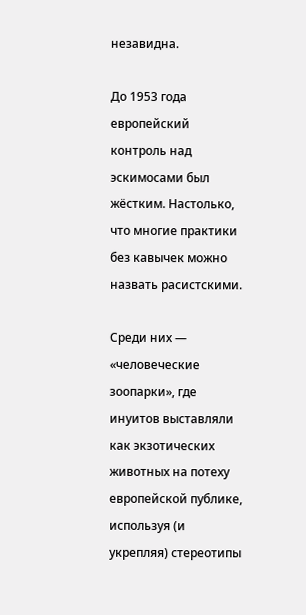незавидна.

До 1953 года европейский контроль над эскимосами был жёстким. Настолько, что многие практики без кавычек можно назвать расистскими.

Среди них — «человеческие зоопарки», где инуитов выставляли как экзотических животных на потеху европейской публике, используя (и укрепляя) стереотипы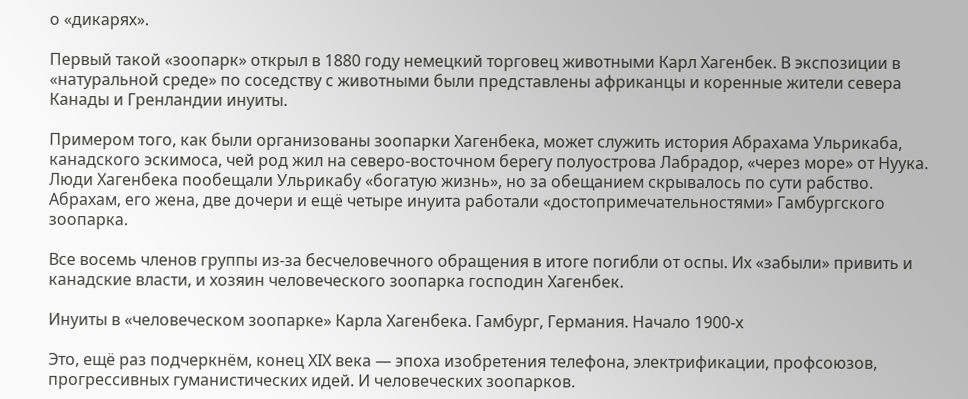о «дикарях».

Первый такой «зоопарк» открыл в 1880 году немецкий торговец животными Карл Хагенбек. В экспозиции в «натуральной среде» по соседству с животными были представлены африканцы и коренные жители севера Канады и Гренландии инуиты.

Примером того, как были организованы зоопарки Хагенбека, может служить история Абрахама Ульрикаба, канадского эскимоса, чей род жил на северо-восточном берегу полуострова Лабрадор, «через море» от Нуука. Люди Хагенбека пообещали Ульрикабу «богатую жизнь», но за обещанием скрывалось по сути рабство. Абрахам, его жена, две дочери и ещё четыре инуита работали «достопримечательностями» Гамбургского зоопарка.

Все восемь членов группы из-за бесчеловечного обращения в итоге погибли от оспы. Их «забыли» привить и канадские власти, и хозяин человеческого зоопарка господин Хагенбек.

Инуиты в «человеческом зоопарке» Карла Хагенбека. Гамбург, Германия. Начало 1900-х

Это, ещё раз подчеркнём, конец XIX века — эпоха изобретения телефона, электрификации, профсоюзов, прогрессивных гуманистических идей. И человеческих зоопарков.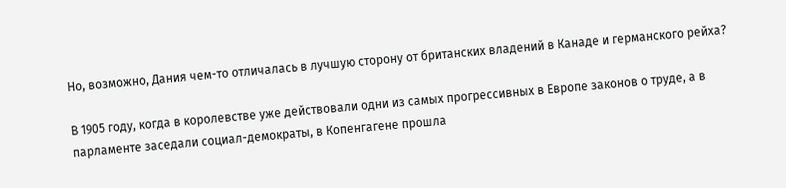Но, возможно, Дания чем-то отличалась в лучшую сторону от британских владений в Канаде и германского рейха?

В 1905 году, когда в королевстве уже действовали одни из самых прогрессивных в Европе законов о труде, а в парламенте заседали социал-демократы, в Копенгагене прошла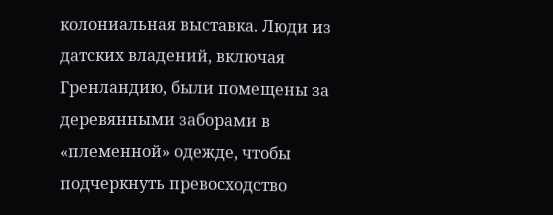колониальная выставка. Люди из датских владений, включая Гренландию, были помещены за деревянными заборами в «племенной» одежде, чтобы подчеркнуть превосходство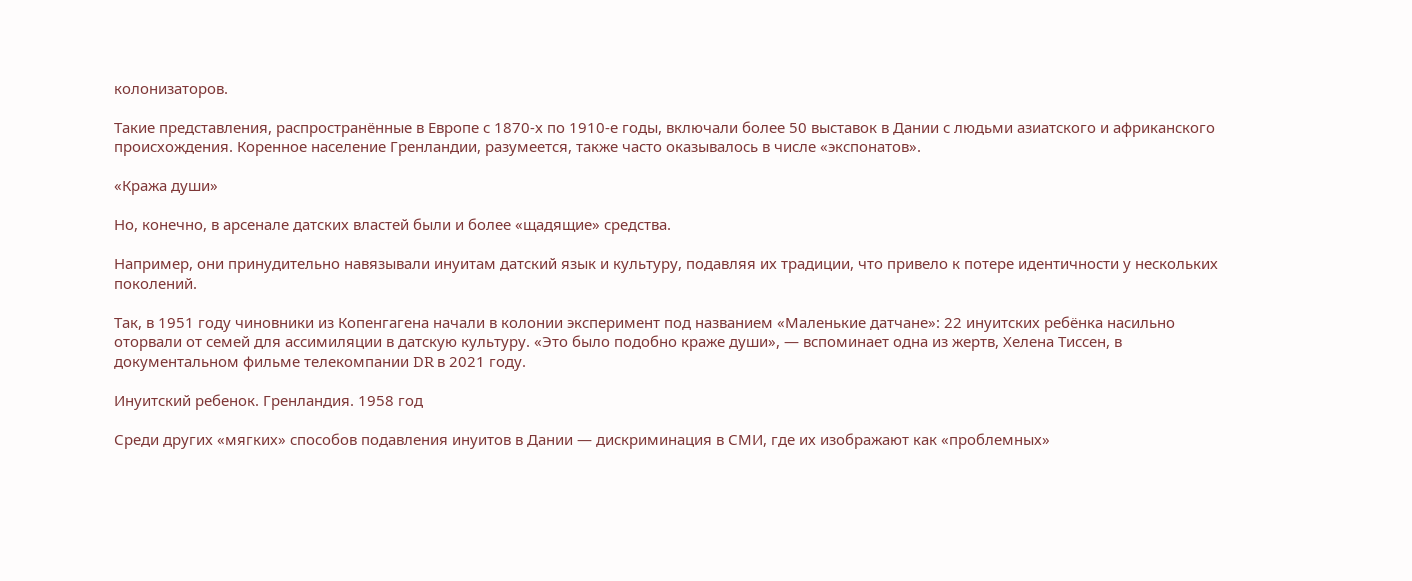колонизаторов.

Такие представления, распространённые в Европе с 1870-х по 1910-е годы, включали более 50 выставок в Дании с людьми азиатского и африканского происхождения. Коренное население Гренландии, разумеется, также часто оказывалось в числе «экспонатов».

«Кража души»

Но, конечно, в арсенале датских властей были и более «щадящие» средства.

Например, они принудительно навязывали инуитам датский язык и культуру, подавляя их традиции, что привело к потере идентичности у нескольких поколений.

Так, в 1951 году чиновники из Копенгагена начали в колонии эксперимент под названием «Маленькие датчане»: 22 инуитских ребёнка насильно оторвали от семей для ассимиляции в датскую культуру. «Это было подобно краже души», — вспоминает одна из жертв, Хелена Тиссен, в документальном фильме телекомпании DR в 2021 году.

Инуитский ребенок. Гренландия. 1958 год

Среди других «мягких» способов подавления инуитов в Дании — дискриминация в СМИ, где их изображают как «проблемных»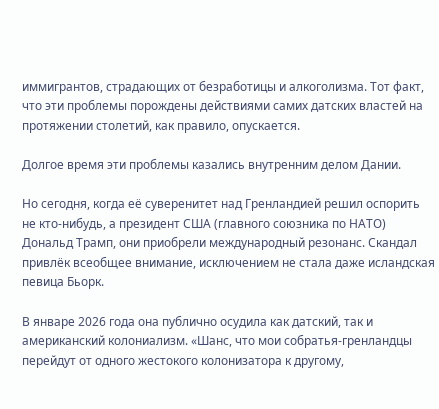иммигрантов, страдающих от безработицы и алкоголизма. Тот факт, что эти проблемы порождены действиями самих датских властей на протяжении столетий, как правило, опускается.

Долгое время эти проблемы казались внутренним делом Дании.

Но сегодня, когда её суверенитет над Гренландией решил оспорить не кто-нибудь, а президент США (главного союзника по НАТО) Дональд Трамп, они приобрели международный резонанс. Скандал привлёк всеобщее внимание, исключением не стала даже исландская певица Бьорк.

В январе 2026 года она публично осудила как датский, так и американский колониализм. «Шанс, что мои собратья-гренландцы перейдут от одного жестокого колонизатора к другому,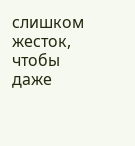слишком жесток, чтобы даже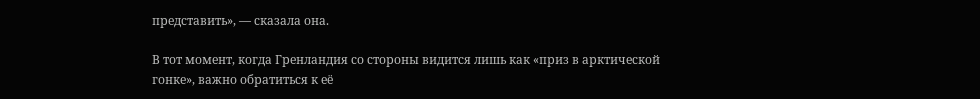представить», — сказала она.

В тот момент, когда Гренландия со стороны видится лишь как «приз в арктической гонке», важно обратиться к её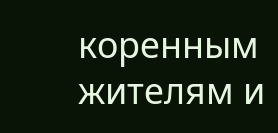коренным жителям и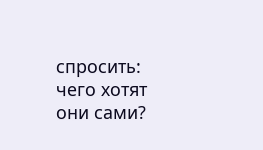спросить: чего хотят они сами?